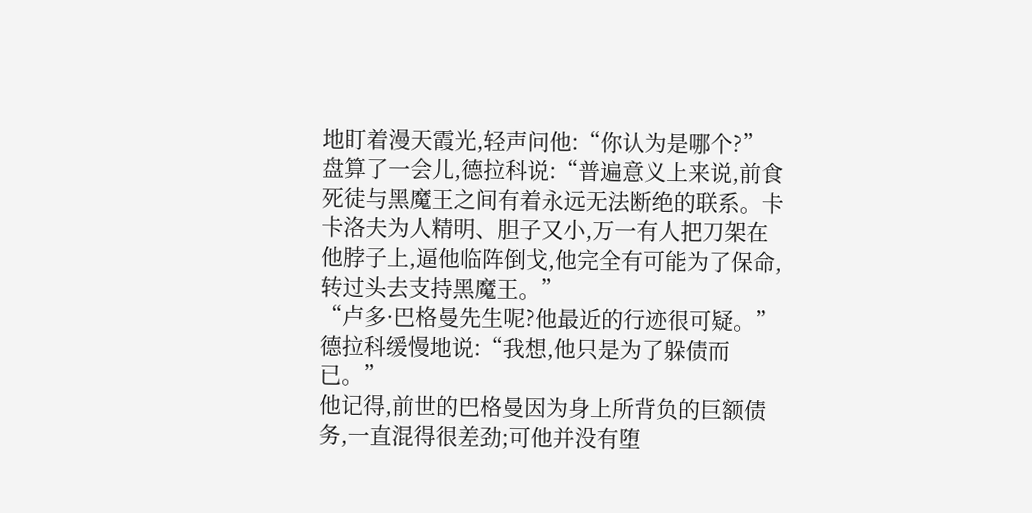地盯着漫天霞光,轻声问他:“你认为是哪个?”
盘算了一会儿,德拉科说:“普遍意义上来说,前食死徒与黑魔王之间有着永远无法断绝的联系。卡卡洛夫为人精明、胆子又小,万一有人把刀架在他脖子上,逼他临阵倒戈,他完全有可能为了保命,转过头去支持黑魔王。”
“卢多·巴格曼先生呢?他最近的行迹很可疑。”
德拉科缓慢地说:“我想,他只是为了躲债而已。”
他记得,前世的巴格曼因为身上所背负的巨额债务,一直混得很差劲;可他并没有堕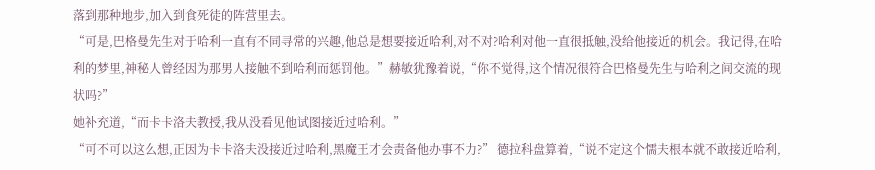落到那种地步,加入到食死徒的阵营里去。
“可是,巴格曼先生对于哈利一直有不同寻常的兴趣,他总是想要接近哈利,对不对?哈利对他一直很抵触,没给他接近的机会。我记得,在哈利的梦里,神秘人曾经因为那男人接触不到哈利而惩罚他。”赫敏犹豫着说,“你不觉得,这个情况很符合巴格曼先生与哈利之间交流的现状吗?”
她补充道,“而卡卡洛夫教授,我从没看见他试图接近过哈利。”
“可不可以这么想,正因为卡卡洛夫没接近过哈利,黑魔王才会责备他办事不力?” 德拉科盘算着,“说不定这个懦夫根本就不敢接近哈利,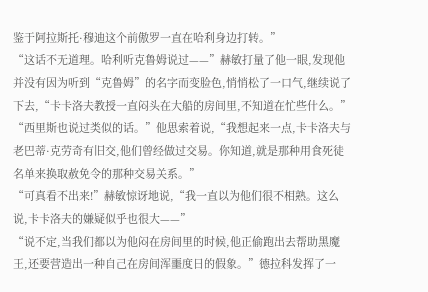鉴于阿拉斯托·穆迪这个前傲罗一直在哈利身边打转。”
“这话不无道理。哈利听克鲁姆说过——”赫敏打量了他一眼,发现他并没有因为听到“克鲁姆”的名字而变脸色,悄悄松了一口气,继续说了下去,“卡卡洛夫教授一直闷头在大船的房间里,不知道在忙些什么。”
“西里斯也说过类似的话。”他思索着说,“我想起来一点,卡卡洛夫与老巴蒂·克劳奇有旧交,他们曾经做过交易。你知道,就是那种用食死徒名单来换取赦免令的那种交易关系。”
“可真看不出来!”赫敏惊讶地说,“我一直以为他们很不相熟。这么说,卡卡洛夫的嫌疑似乎也很大——”
“说不定,当我们都以为他闷在房间里的时候,他正偷跑出去帮助黑魔王,还要营造出一种自己在房间浑噩度日的假象。”德拉科发挥了一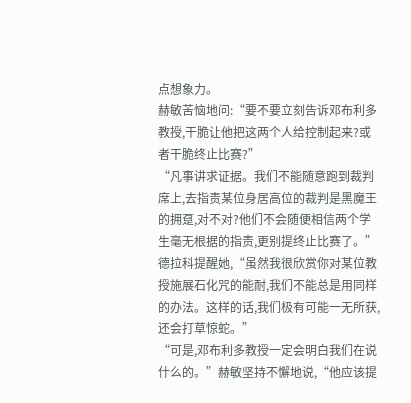点想象力。
赫敏苦恼地问:“要不要立刻告诉邓布利多教授,干脆让他把这两个人给控制起来?或者干脆终止比赛?”
“凡事讲求证据。我们不能随意跑到裁判席上,去指责某位身居高位的裁判是黑魔王的拥趸,对不对?他们不会随便相信两个学生毫无根据的指责,更别提终止比赛了。”德拉科提醒她,“虽然我很欣赏你对某位教授施展石化咒的能耐,我们不能总是用同样的办法。这样的话,我们极有可能一无所获,还会打草惊蛇。”
“可是,邓布利多教授一定会明白我们在说什么的。”赫敏坚持不懈地说,“他应该提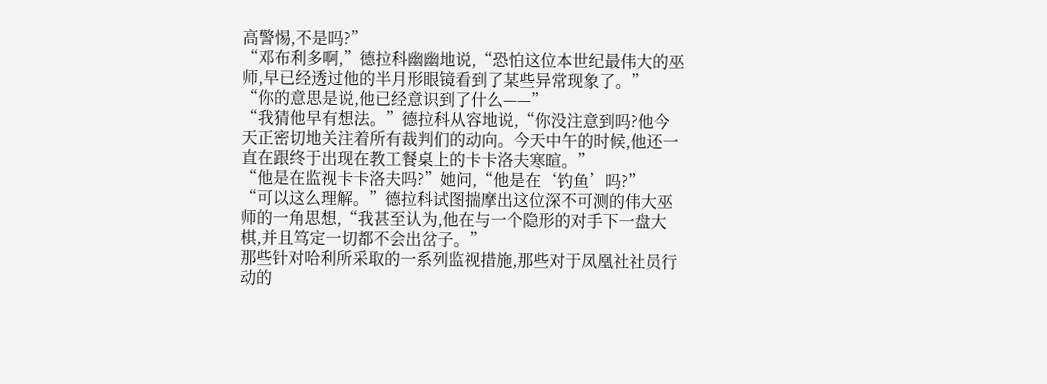高警惕,不是吗?”
“邓布利多啊,”德拉科幽幽地说,“恐怕这位本世纪最伟大的巫师,早已经透过他的半月形眼镜看到了某些异常现象了。”
“你的意思是说,他已经意识到了什么——”
“我猜他早有想法。”德拉科从容地说,“你没注意到吗?他今天正密切地关注着所有裁判们的动向。今天中午的时候,他还一直在跟终于出现在教工餐桌上的卡卡洛夫寒暄。”
“他是在监视卡卡洛夫吗?”她问,“他是在‘钓鱼’吗?”
“可以这么理解。”德拉科试图揣摩出这位深不可测的伟大巫师的一角思想,“我甚至认为,他在与一个隐形的对手下一盘大棋,并且笃定一切都不会出岔子。”
那些针对哈利所采取的一系列监视措施,那些对于凤凰社社员行动的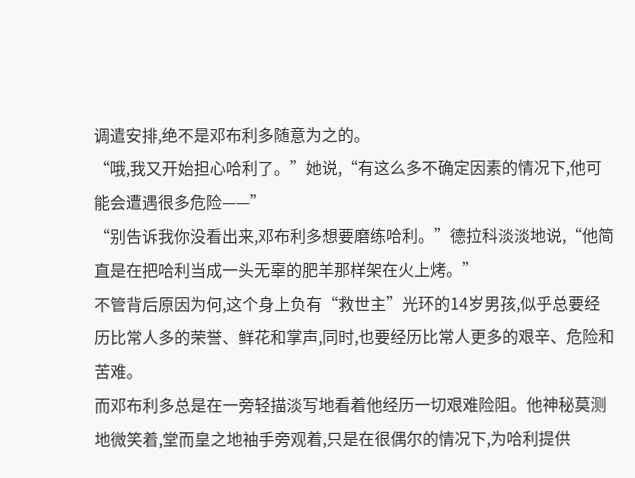调遣安排,绝不是邓布利多随意为之的。
“哦,我又开始担心哈利了。”她说,“有这么多不确定因素的情况下,他可能会遭遇很多危险——”
“别告诉我你没看出来,邓布利多想要磨练哈利。”德拉科淡淡地说,“他简直是在把哈利当成一头无辜的肥羊那样架在火上烤。”
不管背后原因为何,这个身上负有“救世主”光环的14岁男孩,似乎总要经历比常人多的荣誉、鲜花和掌声,同时,也要经历比常人更多的艰辛、危险和苦难。
而邓布利多总是在一旁轻描淡写地看着他经历一切艰难险阻。他神秘莫测地微笑着,堂而皇之地袖手旁观着,只是在很偶尔的情况下,为哈利提供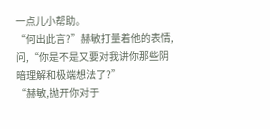一点儿小帮助。
“何出此言?”赫敏打量着他的表情,问,“你是不是又要对我讲你那些阴暗理解和极端想法了?”
“赫敏,抛开你对于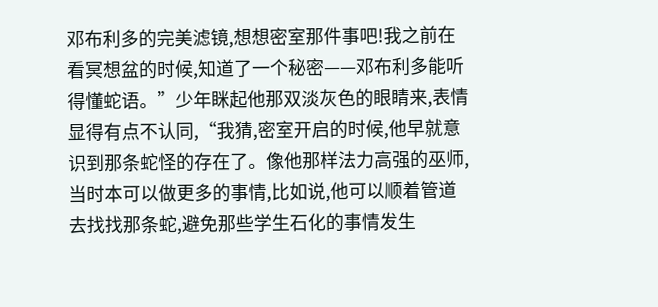邓布利多的完美滤镜,想想密室那件事吧!我之前在看冥想盆的时候,知道了一个秘密——邓布利多能听得懂蛇语。”少年眯起他那双淡灰色的眼睛来,表情显得有点不认同,“我猜,密室开启的时候,他早就意识到那条蛇怪的存在了。像他那样法力高强的巫师,当时本可以做更多的事情,比如说,他可以顺着管道去找找那条蛇,避免那些学生石化的事情发生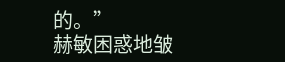的。”
赫敏困惑地皱